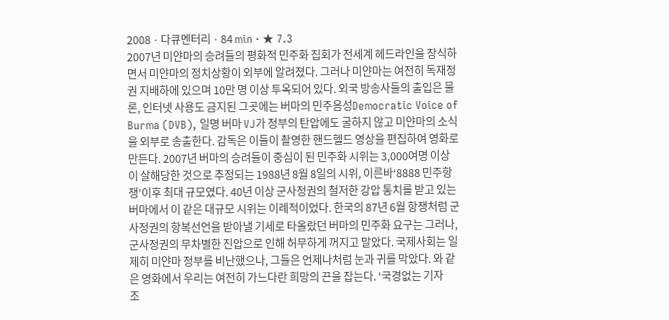2008 · 다큐멘터리 · 84 min · ★ 7.3
2007년 미얀마의 승려들의 평화적 민주화 집회가 전세계 헤드라인을 장식하면서 미얀마의 정치상황이 외부에 알려졌다. 그러나 미얀마는 여전히 독재정권 지배하에 있으며 10만 명 이상 투옥되어 있다. 외국 방송사들의 출입은 물론, 인터넷 사용도 금지된 그곳에는 버마의 민주음성Democratic Voice of Burma (DVB), 일명 버마 VJ가 정부의 탄압에도 굴하지 않고 미얀마의 소식을 외부로 송출한다. 감독은 이들이 촬영한 핸드헬드 영상을 편집하여 영화로 만든다. 2007년 버마의 승려들이 중심이 된 민주화 시위는 3,000여명 이상이 살해당한 것으로 추정되는 1988년 8월 8일의 시위, 이른바‘8888 민주항쟁’이후 최대 규모였다. 40년 이상 군사정권의 철저한 강압 통치를 받고 있는 버마에서 이 같은 대규모 시위는 이례적이었다. 한국의 87년 6월 항쟁처럼 군사정권의 항복선언을 받아낼 기세로 타올랐던 버마의 민주화 요구는 그러나, 군사정권의 무차별한 진압으로 인해 허무하게 꺼지고 말았다. 국제사회는 일제히 미얀마 정부를 비난했으나, 그들은 언제나처럼 눈과 귀를 막았다. 와 같은 영화에서 우리는 여전히 가느다란 희망의 끈을 잡는다. ‘국경없는 기자
조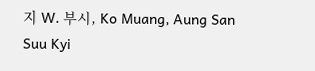지 W. 부시, Ko Muang, Aung San Suu Kyi